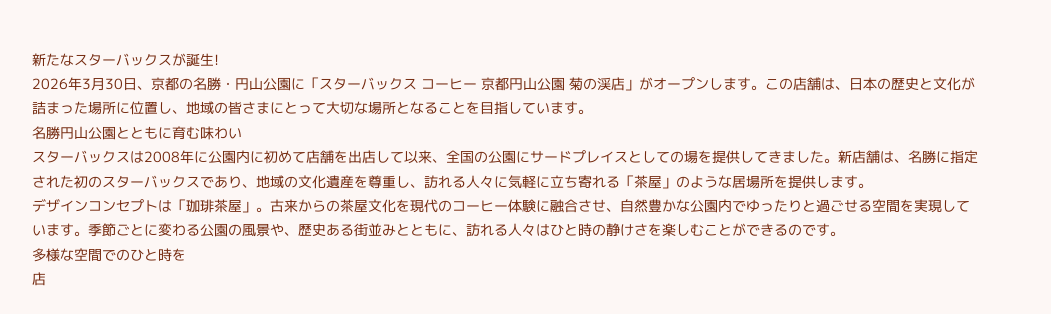新たなスターバックスが誕生!
2026年3月30日、京都の名勝・円山公園に「スターバックス コーヒー 京都円山公園 菊の渓店」がオープンします。この店舗は、日本の歴史と文化が詰まった場所に位置し、地域の皆さまにとって大切な場所となることを目指しています。
名勝円山公園とともに育む味わい
スターバックスは2008年に公園内に初めて店舗を出店して以来、全国の公園にサードプレイスとしての場を提供してきました。新店舗は、名勝に指定された初のスターバックスであり、地域の文化遺産を尊重し、訪れる人々に気軽に立ち寄れる「茶屋」のような居場所を提供します。
デザインコンセプトは「珈琲茶屋」。古来からの茶屋文化を現代のコーヒー体験に融合させ、自然豊かな公園内でゆったりと過ごせる空間を実現しています。季節ごとに変わる公園の風景や、歴史ある街並みとともに、訪れる人々はひと時の静けさを楽しむことができるのです。
多様な空間でのひと時を
店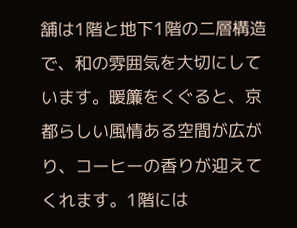舗は1階と地下1階の二層構造で、和の雰囲気を大切にしています。暖簾をくぐると、京都らしい風情ある空間が広がり、コーヒーの香りが迎えてくれます。1階には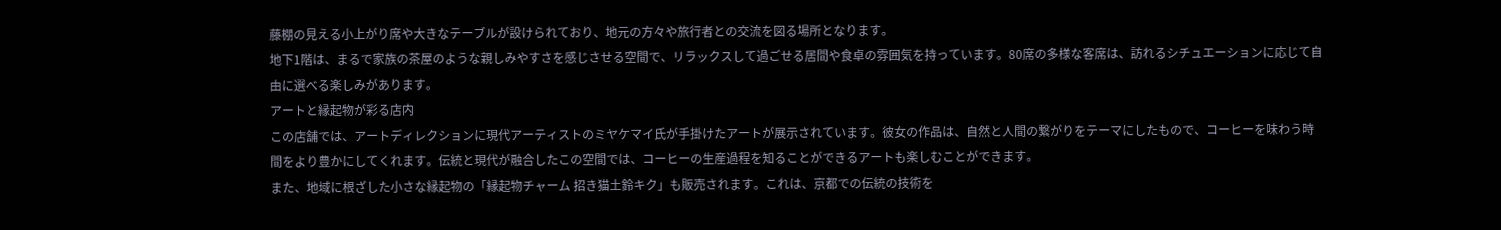藤棚の見える小上がり席や大きなテーブルが設けられており、地元の方々や旅行者との交流を図る場所となります。
地下1階は、まるで家族の茶屋のような親しみやすさを感じさせる空間で、リラックスして過ごせる居間や食卓の雰囲気を持っています。80席の多様な客席は、訪れるシチュエーションに応じて自由に選べる楽しみがあります。
アートと縁起物が彩る店内
この店舗では、アートディレクションに現代アーティストのミヤケマイ氏が手掛けたアートが展示されています。彼女の作品は、自然と人間の繋がりをテーマにしたもので、コーヒーを味わう時間をより豊かにしてくれます。伝統と現代が融合したこの空間では、コーヒーの生産過程を知ることができるアートも楽しむことができます。
また、地域に根ざした小さな縁起物の「縁起物チャーム 招き猫土鈴キク」も販売されます。これは、京都での伝統の技術を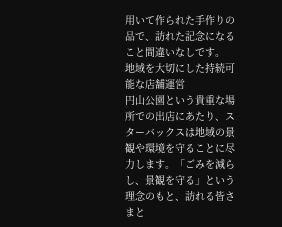用いて作られた手作りの品で、訪れた記念になること間違いなしです。
地域を大切にした持続可能な店舗運営
円山公園という貴重な場所での出店にあたり、スターバックスは地域の景観や環境を守ることに尽力します。「ごみを減らし、景観を守る」という理念のもと、訪れる皆さまと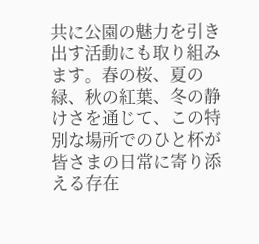共に公園の魅力を引き出す活動にも取り組みます。春の桜、夏の緑、秋の紅葉、冬の静けさを通じて、この特別な場所でのひと杯が皆さまの日常に寄り添える存在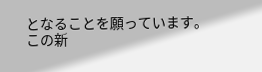となることを願っています。
この新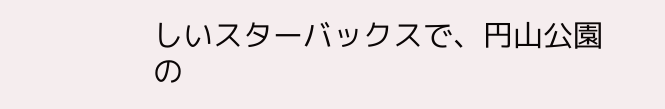しいスターバックスで、円山公園の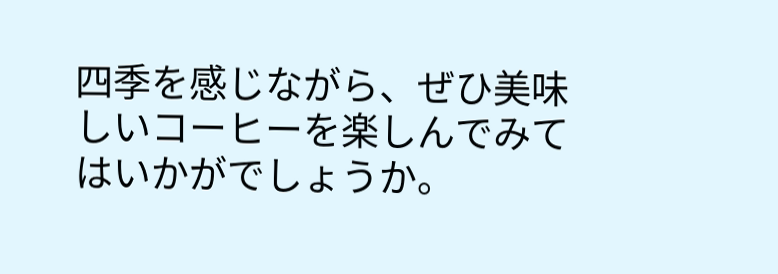四季を感じながら、ぜひ美味しいコーヒーを楽しんでみてはいかがでしょうか。